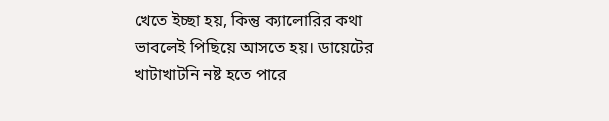খেতে ইচ্ছা হয়, কিন্তু ক্যালোরির কথা ভাবলেই পিছিয়ে আসতে হয়। ডায়েটের খাটাখাটনি নষ্ট হতে পারে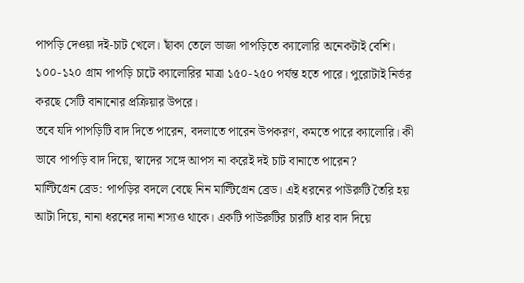পাপড়ি দেওয়া দই-চাট খেলে। ছাঁকা তেলে ভাজা পাপড়িতে ক্যালোরি অনেকটাই বেশি। ১০০-১২০ গ্রাম পাপড়ি চাটে ক্যালোরির মাত্রা ১৫০-২৫০ পর্যন্ত হতে পারে। পুরোটাই নির্ভর করছে সেটি বানানোর প্রক্রিয়ার উপরে।
তবে যদি পাপড়িটি বাদ দিতে পারেন, বদলাতে পারেন উপকরণ, কমতে পারে ক্যালোরি। কী ভাবে পাপড়ি বাদ দিয়ে, স্বাদের সঙ্গে আপস না করেই দই চাট বানাতে পারেন?
মাল্টিগ্রেন ব্রেড: পাপড়ির বদলে বেছে নিন মাল্টিগ্রেন ব্রেড। এই ধরনের পাউরুটি তৈরি হয় আটা দিয়ে, নানা ধরনের দানা শস্যও থাকে। একটি পাউরুটির চারটি ধার বাদ দিয়ে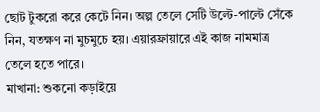ছোট টুকরো করে কেটে নিন। অল্প তেলে সেটি উল্টে-পাল্টে সেঁকে নিন, যতক্ষণ না মুচমুচে হয়। এয়ারফ্রায়ারে এই কাজ নামমাত্র তেলে হতে পারে।
মাখানা: শুকনো কড়াইয়ে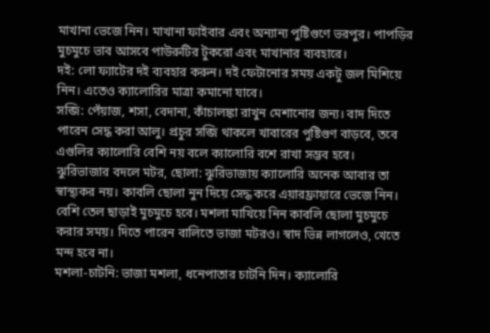মাখানা ভেজে নিন। মাখানা ফাইবার এবং অন্যান্য পুষ্টিগুণে ভরপুর। পাপড়ির মুচমুচে ভাব আসবে পাউরুটির টুকরো এবং মাখানার ব্যবহারে।
দই: লো ফ্যাটের দই ব্যবহার করুন। দই ফেটানোর সময় একটু জল মিশিয়ে নিন। এতেও ক্যালোরির মাত্রা কমানো যাবে।
সব্জি: পেঁয়াজ, শসা, বেদানা, কাঁচালঙ্কা রাখুন মেশানোর জন্য। বাদ দিতে পারেন সেদ্ধ করা আলু। প্রচুর সব্জি থাকলে খাবারের পুষ্টিগুণ বাড়বে, তবে এগুলির ক্যালোরি বেশি নয় বলে ক্যালোরি বশে রাখা সম্ভব হবে।
ঝুরিভাজার বদলে মটর, ছোলা: ঝুরিভাজায় ক্যালোরি অনেক আবার তা স্বাস্থ্যকর নয়। কাবলি ছোলা নুন দিয়ে সেদ্ধ করে এয়ারফ্রায়ারে ভেজে নিন। বেশি তেল ছাড়াই মুচমুচে হবে। মশলা মাখিয়ে নিন কাবলি ছোলা মুচমুচে করার সময়। দিতে পারেন বালিতে ভাজা মটরও। স্বাদ ভিন্ন লাগলেও, খেতে মন্দ হবে না।
মশলা-চাটনি: ভাজা মশলা, ধনেপাতার চাটনি দিন। ক্যালোরি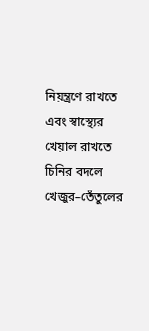নিয়ন্ত্রণে রাখতে এবং স্বাস্থ্যের খেয়াল রাখতে চিনির বদলে খেজুর–তেঁতুলের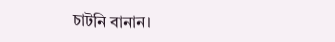চাটনি বানান।